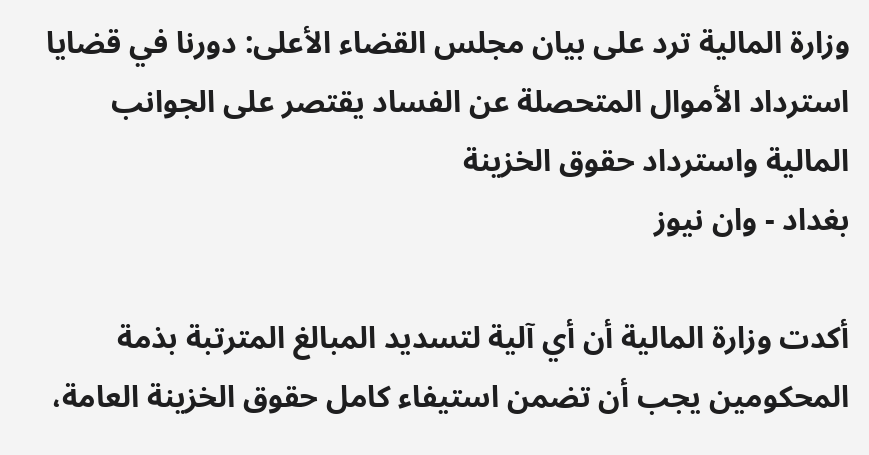وزارة المالية ترد على بيان مجلس القضاء الأعلى: دورنا في قضايا استرداد الأموال المتحصلة عن الفساد يقتصر على الجوانب المالية واسترداد حقوق الخزينة
بغداد - وان نيوز

أكدت وزارة المالية أن أي آلية لتسديد المبالغ المترتبة بذمة المحكومين يجب أن تضمن استيفاء كامل حقوق الخزينة العامة،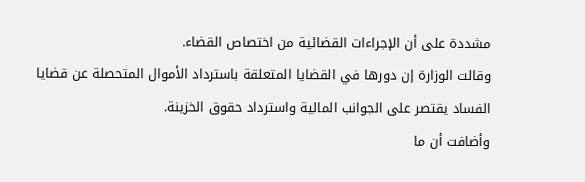مشددة على أن الإجراءات القضائية من اختصاص القضاء.
وقالت الوزارة إن دورها في القضايا المتعلقة باسترداد الأموال المتحصلة عن قضايا الفساد يقتصر على الجوانب المالية واسترداد حقوق الخزينة.
وأضافت أن ما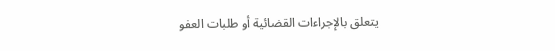يتعلق بالإجراءات القضائية أو طلبات العفو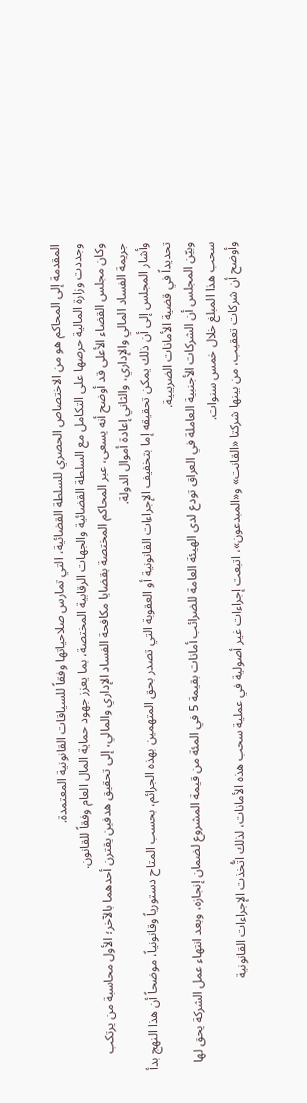المقدمة إلى المحاكم هو من الاختصاص الحصري للسلطة القضائية، التي تمارس صلاحياتها وفقاً للسياقات القانونية المعتمدة.
وجددت وزارة المالية حرصها على التكامل مع السلطة القضائية والجهات الرقابية المختصة، بما يعزز جهود حماية المال العام وفقاً للقانون.
وكان مجلس القضاء الأعلى قد أوضح أنه يسعى، عبر المحاكم المختصة بقضايا مكافحة الفساد الإداري والمالي، إلى تحقيق هدفين يقترن أحدهما بالآخر؛ الأول محاسبة من يرتكب جريمة الفساد المالي والإداري، والثاني إعادة أموال الدولة.
وأشار المجلس إلى أن ذلك يمكن تحقيقه إما بتخفيف الإجراءات القانونية أو العقوبة التي تصدر بحق المتهمين بهذه الجرائم، بحسب المتاح دستورياً وقانونياً، موضحاً أن هذا النهج بدأ تحديداً في قضية الأمانات الضريبية.
وبيّن المجلس أن الشركات الأجنبية العاملة في العراق تودع لدى الهيئة العامة للضرائب أمانات بقيمة 5 في المئة من قيمة المشروع لضمان إنجازه، وبعد انتهاء عمل الشركة يحق لها سحب هذا المبلغ خلال خمس سنوات.
وأوضح أن شركات تعقيب، من بينها شركتا «القانت» و«المبدعون»، اتبعت إجراءات غير أصولية في عملية سحب هذه الأمانات، لذلك اتُّخذت الإجراءات القانونية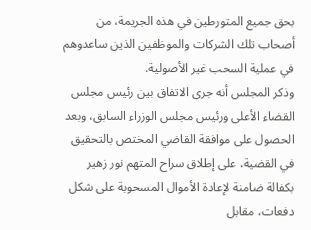بحق جميع المتورطين في هذه الجريمة، من أصحاب تلك الشركات والموظفين الذين ساعدوهم في عملية السحب غير الأصولية.
وذكر المجلس أنه جرى الاتفاق بين رئيس مجلس القضاء الأعلى ورئيس مجلس الوزراء السابق، وبعد الحصول على موافقة القاضي المختص بالتحقيق في القضية، على إطلاق سراح المتهم نور زهير بكفالة ضامنة لإعادة الأموال المسحوبة على شكل دفعات، مقابل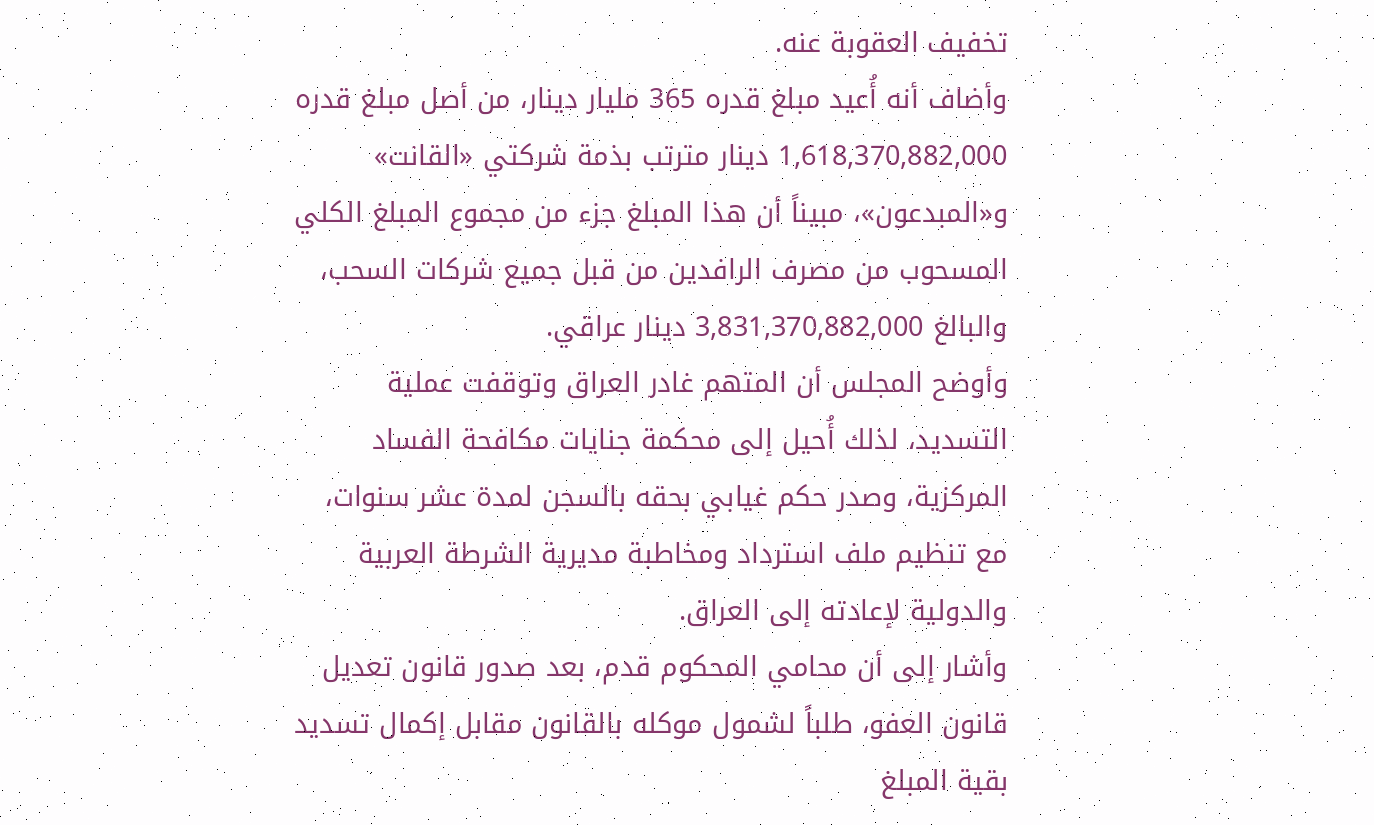تخفيف العقوبة عنه.
وأضاف أنه أُعيد مبلغ قدره 365 مليار دينار، من أصل مبلغ قدره 1,618,370,882,000 دينار مترتب بذمة شركتي «القانت» و«المبدعون»، مبيناً أن هذا المبلغ جزء من مجموع المبلغ الكلي المسحوب من مصرف الرافدين من قبل جميع شركات السحب، والبالغ 3,831,370,882,000 دينار عراقي.
وأوضح المجلس أن المتهم غادر العراق وتوقفت عملية التسديد، لذلك أُحيل إلى محكمة جنايات مكافحة الفساد المركزية، وصدر حكم غيابي بحقه بالسجن لمدة عشر سنوات، مع تنظيم ملف استرداد ومخاطبة مديرية الشرطة العربية والدولية لإعادته إلى العراق.
وأشار إلى أن محامي المحكوم قدم، بعد صدور قانون تعديل قانون العفو، طلباً لشمول موكله بالقانون مقابل إكمال تسديد بقية المبلغ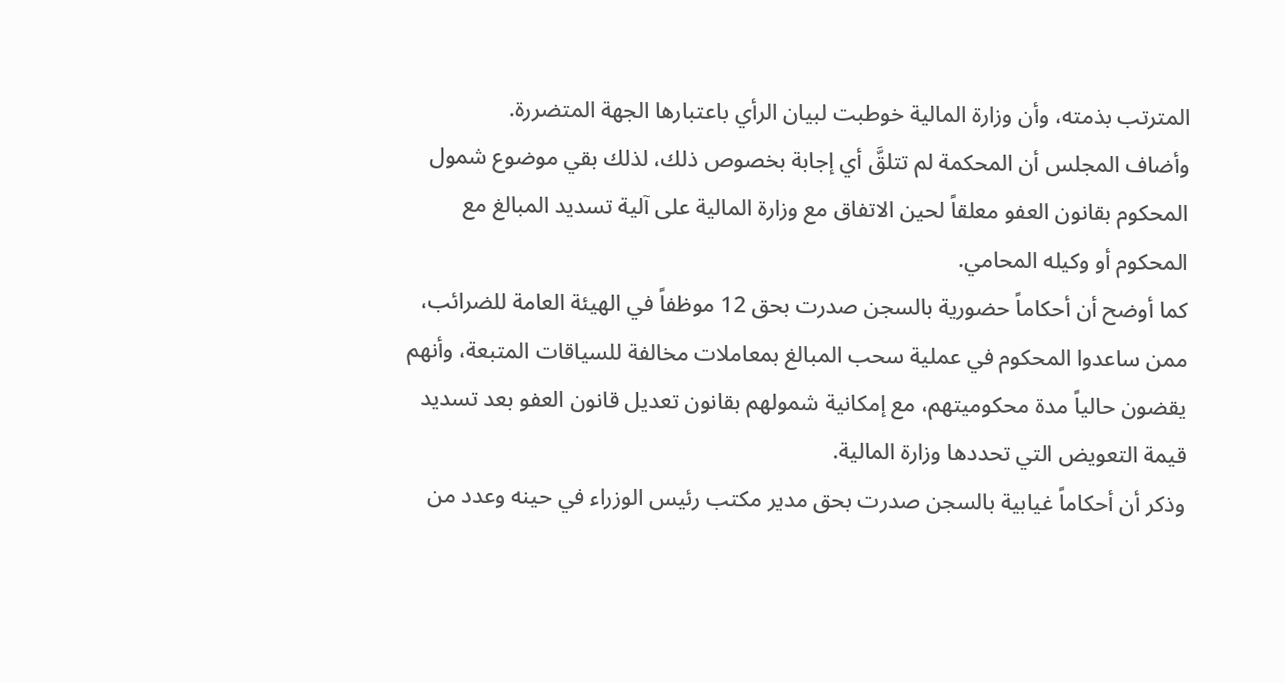المترتب بذمته، وأن وزارة المالية خوطبت لبيان الرأي باعتبارها الجهة المتضررة.
وأضاف المجلس أن المحكمة لم تتلقَّ أي إجابة بخصوص ذلك، لذلك بقي موضوع شمول المحكوم بقانون العفو معلقاً لحين الاتفاق مع وزارة المالية على آلية تسديد المبالغ مع المحكوم أو وكيله المحامي.
كما أوضح أن أحكاماً حضورية بالسجن صدرت بحق 12 موظفاً في الهيئة العامة للضرائب، ممن ساعدوا المحكوم في عملية سحب المبالغ بمعاملات مخالفة للسياقات المتبعة، وأنهم يقضون حالياً مدة محكوميتهم، مع إمكانية شمولهم بقانون تعديل قانون العفو بعد تسديد قيمة التعويض التي تحددها وزارة المالية.
وذكر أن أحكاماً غيابية بالسجن صدرت بحق مدير مكتب رئيس الوزراء في حينه وعدد من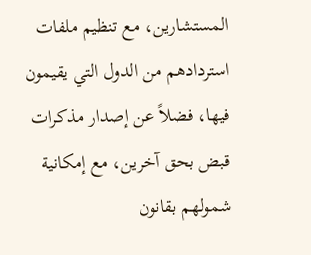المستشارين، مع تنظيم ملفات استردادهم من الدول التي يقيمون فيها، فضلاً عن إصدار مذكرات قبض بحق آخرين، مع إمكانية شمولهم بقانون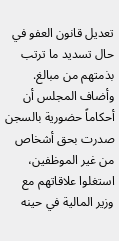تعديل قانون العفو في حال تسديد ما ترتب بذمتهم من مبالغ.
وأضاف المجلس أن أحكاماً حضورية بالسجن صدرت بحق أشخاص من غير الموظفين، استغلوا علاقاتهم مع وزير المالية في حينه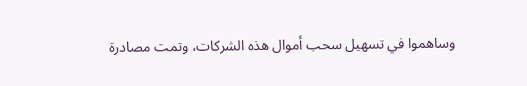وساهموا في تسهيل سحب أموال هذه الشركات، وتمت مصادرة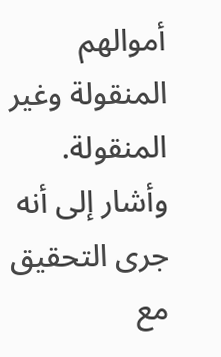أموالهم المنقولة وغير المنقولة.
وأشار إلى أنه جرى التحقيق مع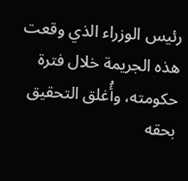رئيس الوزراء الذي وقعت هذه الجريمة خلال فترة حكومته، وأُغلق التحقيق بحقه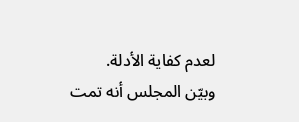لعدم كفاية الأدلة.
وبيّن المجلس أنه تمت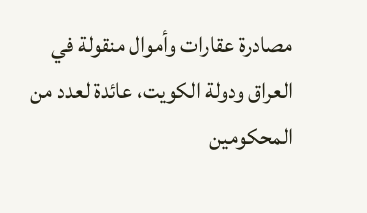مصادرة عقارات وأموال منقولة في العراق ودولة الكويت، عائدة لعدد من المحكومين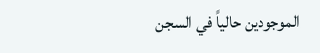الموجودين حالياً في السجن